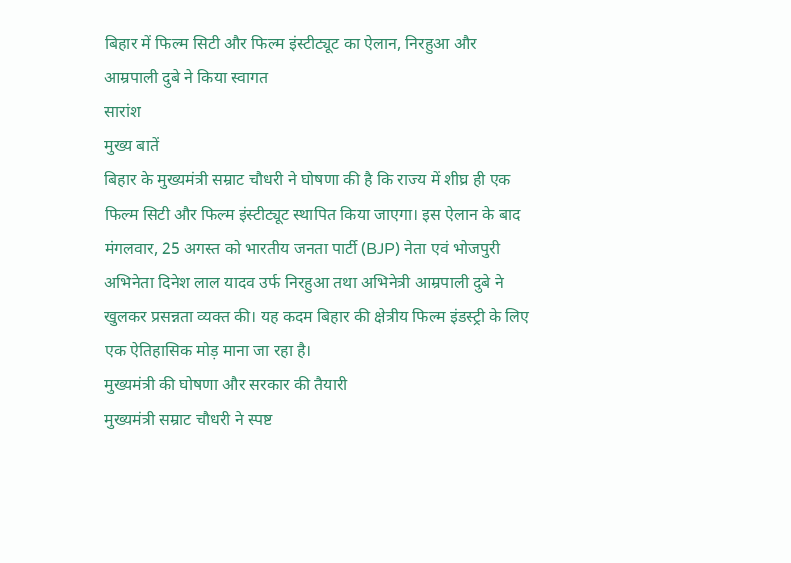बिहार में फिल्म सिटी और फिल्म इंस्टीट्यूट का ऐलान, निरहुआ और आम्रपाली दुबे ने किया स्वागत
सारांश
मुख्य बातें
बिहार के मुख्यमंत्री सम्राट चौधरी ने घोषणा की है कि राज्य में शीघ्र ही एक फिल्म सिटी और फिल्म इंस्टीट्यूट स्थापित किया जाएगा। इस ऐलान के बाद मंगलवार, 25 अगस्त को भारतीय जनता पार्टी (BJP) नेता एवं भोजपुरी अभिनेता दिनेश लाल यादव उर्फ निरहुआ तथा अभिनेत्री आम्रपाली दुबे ने खुलकर प्रसन्नता व्यक्त की। यह कदम बिहार की क्षेत्रीय फिल्म इंडस्ट्री के लिए एक ऐतिहासिक मोड़ माना जा रहा है।
मुख्यमंत्री की घोषणा और सरकार की तैयारी
मुख्यमंत्री सम्राट चौधरी ने स्पष्ट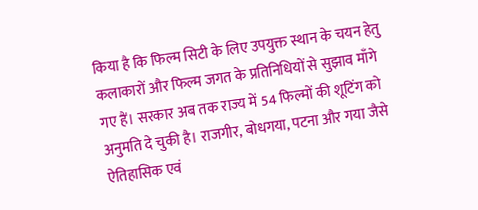किया है कि फिल्म सिटी के लिए उपयुक्त स्थान के चयन हेतु कलाकारों और फिल्म जगत के प्रतिनिधियों से सुझाव माँगे गए हैं। सरकार अब तक राज्य में 54 फिल्मों की शूटिंग को अनुमति दे चुकी है। राजगीर, बोधगया, पटना और गया जैसे ऐतिहासिक एवं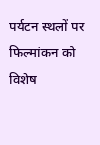पर्यटन स्थलों पर फिल्मांकन को विशेष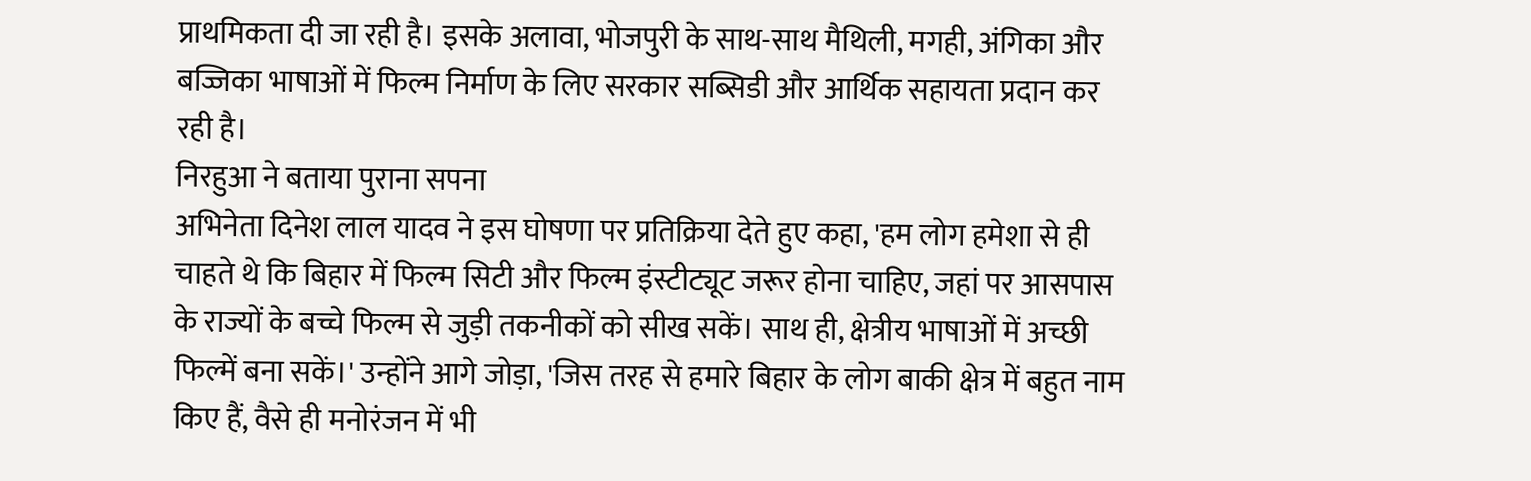प्राथमिकता दी जा रही है। इसके अलावा, भोजपुरी के साथ-साथ मैथिली, मगही, अंगिका और बज्जिका भाषाओं में फिल्म निर्माण के लिए सरकार सब्सिडी और आर्थिक सहायता प्रदान कर रही है।
निरहुआ ने बताया पुराना सपना
अभिनेता दिनेश लाल यादव ने इस घोषणा पर प्रतिक्रिया देते हुए कहा, 'हम लोग हमेशा से ही चाहते थे कि बिहार में फिल्म सिटी और फिल्म इंस्टीट्यूट जरूर होना चाहिए, जहां पर आसपास के राज्यों के बच्चे फिल्म से जुड़ी तकनीकों को सीख सकें। साथ ही, क्षेत्रीय भाषाओं में अच्छी फिल्में बना सकें।' उन्होंने आगे जोड़ा, 'जिस तरह से हमारे बिहार के लोग बाकी क्षेत्र में बहुत नाम किए हैं, वैसे ही मनोरंजन में भी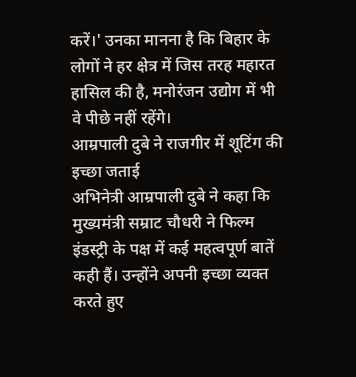करें।' उनका मानना है कि बिहार के लोगों ने हर क्षेत्र में जिस तरह महारत हासिल की है, मनोरंजन उद्योग में भी वे पीछे नहीं रहेंगे।
आम्रपाली दुबे ने राजगीर में शूटिंग की इच्छा जताई
अभिनेत्री आम्रपाली दुबे ने कहा कि मुख्यमंत्री सम्राट चौधरी ने फिल्म इंडस्ट्री के पक्ष में कई महत्वपूर्ण बातें कही हैं। उन्होंने अपनी इच्छा व्यक्त करते हुए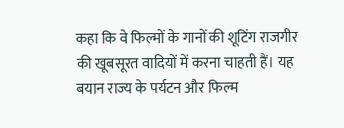कहा कि वे फिल्मों के गानों की शूटिंग राजगीर की खूबसूरत वादियों में करना चाहती हैं। यह बयान राज्य के पर्यटन और फिल्म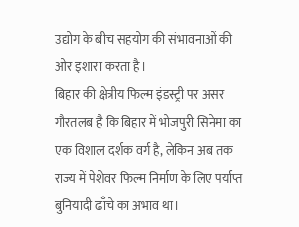उद्योग के बीच सहयोग की संभावनाओं की ओर इशारा करता है।
बिहार की क्षेत्रीय फिल्म इंडस्ट्री पर असर
गौरतलब है कि बिहार में भोजपुरी सिनेमा का एक विशाल दर्शक वर्ग है, लेकिन अब तक राज्य में पेशेवर फिल्म निर्माण के लिए पर्याप्त बुनियादी ढाँचे का अभाव था।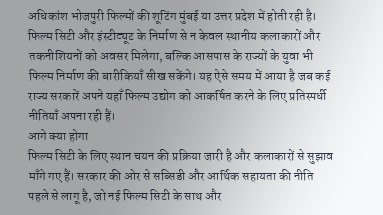अधिकांश भोजपुरी फिल्मों की शूटिंग मुंबई या उत्तर प्रदेश में होती रही है। फिल्म सिटी और इंस्टीट्यूट के निर्माण से न केवल स्थानीय कलाकारों और तकनीशियनों को अवसर मिलेगा, बल्कि आसपास के राज्यों के युवा भी फिल्म निर्माण की बारीकियाँ सीख सकेंगे। यह ऐसे समय में आया है जब कई राज्य सरकारें अपने यहाँ फिल्म उद्योग को आकर्षित करने के लिए प्रतिस्पर्धी नीतियाँ अपना रही हैं।
आगे क्या होगा
फिल्म सिटी के लिए स्थान चयन की प्रक्रिया जारी है और कलाकारों से सुझाव माँगे गए हैं। सरकार की ओर से सब्सिडी और आर्थिक सहायता की नीति पहले से लागू है, जो नई फिल्म सिटी के साथ और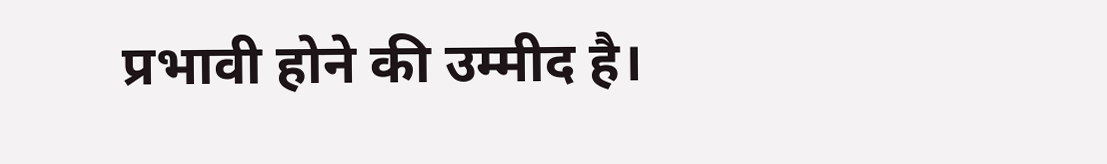प्रभावी होने की उम्मीद है।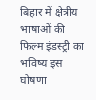बिहार में क्षेत्रीय भाषाओं की फिल्म इंडस्ट्री का भविष्य इस घोषणा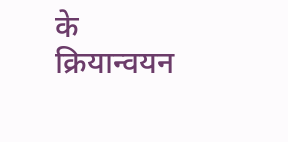के क्रियान्वयन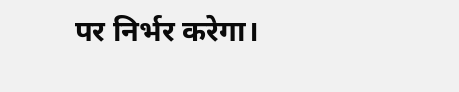पर निर्भर करेगा।